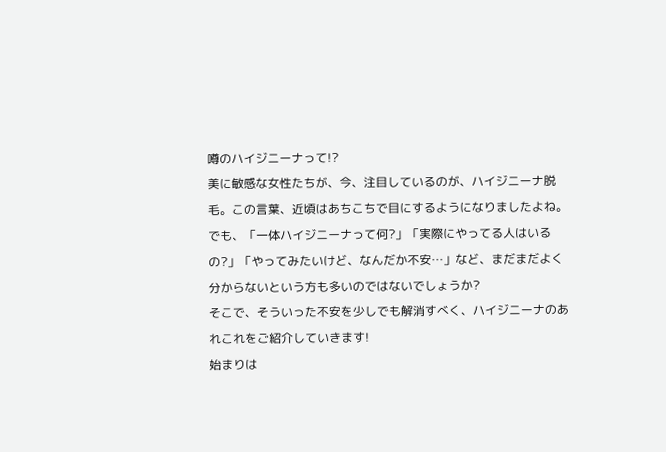噂のハイジニーナって!?
美に敏感な女性たちが、今、注目しているのが、ハイジニーナ脱毛。この言葉、近頃はあちこちで目にするようになりましたよね。でも、「一体ハイジニーナって何?」「実際にやってる人はいるの?」「やってみたいけど、なんだか不安…」など、まだまだよく分からないという方も多いのではないでしょうか?
そこで、そういった不安を少しでも解消すべく、ハイジニーナのあれこれをご紹介していきます!
始まりは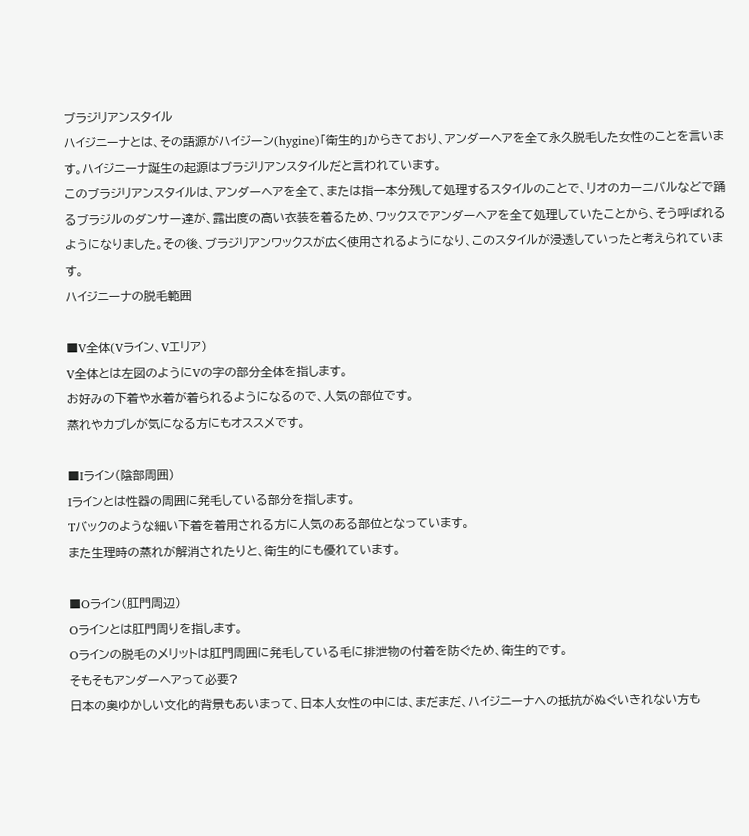ブラジリアンスタイル
ハイジニーナとは、その語源がハイジーン(hygine)「衛生的」からきており、アンダーヘアを全て永久脱毛した女性のことを言います。ハイジニーナ誕生の起源はブラジリアンスタイルだと言われています。
このブラジリアンスタイルは、アンダーヘアを全て、または指一本分残して処理するスタイルのことで、リオのカーニバルなどで踊るブラジルのダンサー達が、露出度の高い衣装を着るため、ワックスでアンダーヘアを全て処理していたことから、そう呼ばれるようになりました。その後、ブラジリアンワックスが広く使用されるようになり、このスタイルが浸透していったと考えられています。
ハイジニーナの脱毛範囲

■V全体(Vライン、Vエリア)
V全体とは左図のようにVの字の部分全体を指します。
お好みの下着や水着が着られるようになるので、人気の部位です。
蒸れやカブレが気になる方にもオススメです。

■Iライン(陰部周囲)
Iラインとは性器の周囲に発毛している部分を指します。
Tバックのような細い下着を着用される方に人気のある部位となっています。
また生理時の蒸れが解消されたりと、衛生的にも優れています。

■Oライン(肛門周辺)
Oラインとは肛門周りを指します。
Oラインの脱毛のメリットは肛門周囲に発毛している毛に排泄物の付着を防ぐため、衛生的です。
そもそもアンダーヘアって必要?
日本の奥ゆかしい文化的背景もあいまって、日本人女性の中には、まだまだ、ハイジニーナへの抵抗がぬぐいきれない方も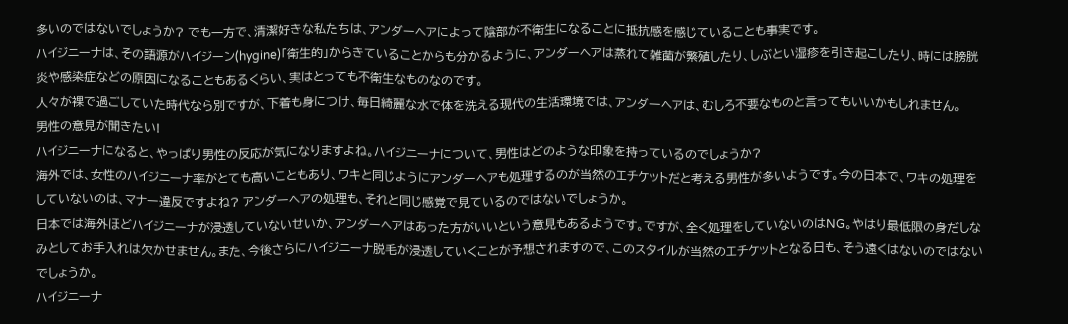多いのではないでしょうか? でも一方で、清潔好きな私たちは、アンダーヘアによって陰部が不衛生になることに抵抗感を感じていることも事実です。
ハイジニーナは、その語源がハイジーン(hygine)「衛生的」からきていることからも分かるように、アンダーヘアは蒸れて雑菌が繁殖したり、しぶとい湿疹を引き起こしたり、時には膀胱炎や感染症などの原因になることもあるくらい、実はとっても不衛生なものなのです。
人々が裸で過ごしていた時代なら別ですが、下着も身につけ、毎日綺麗な水で体を洗える現代の生活環境では、アンダーヘアは、むしろ不要なものと言ってもいいかもしれません。
男性の意見が聞きたい!
ハイジニーナになると、やっぱり男性の反応が気になりますよね。ハイジニーナについて、男性はどのような印象を持っているのでしょうか?
海外では、女性のハイジニーナ率がとても高いこともあり、ワキと同じようにアンダーヘアも処理するのが当然のエチケットだと考える男性が多いようです。今の日本で、ワキの処理をしていないのは、マナー違反ですよね? アンダーヘアの処理も、それと同じ感覚で見ているのではないでしょうか。
日本では海外ほどハイジニーナが浸透していないせいか、アンダーヘアはあった方がいいという意見もあるようです。ですが、全く処理をしていないのはNG。やはり最低限の身だしなみとしてお手入れは欠かせません。また、今後さらにハイジニーナ脱毛が浸透していくことが予想されますので、このスタイルが当然のエチケットとなる日も、そう遠くはないのではないでしょうか。
ハイジニーナ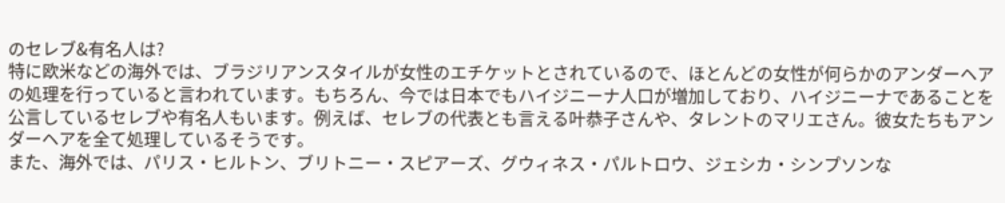のセレブ&有名人は?
特に欧米などの海外では、ブラジリアンスタイルが女性のエチケットとされているので、ほとんどの女性が何らかのアンダーヘアの処理を行っていると言われています。もちろん、今では日本でもハイジニーナ人口が増加しており、ハイジニーナであることを公言しているセレブや有名人もいます。例えば、セレブの代表とも言える叶恭子さんや、タレントのマリエさん。彼女たちもアンダーヘアを全て処理しているそうです。
また、海外では、パリス・ヒルトン、ブリトニー・スピアーズ、グウィネス・パルトロウ、ジェシカ・シンプソンな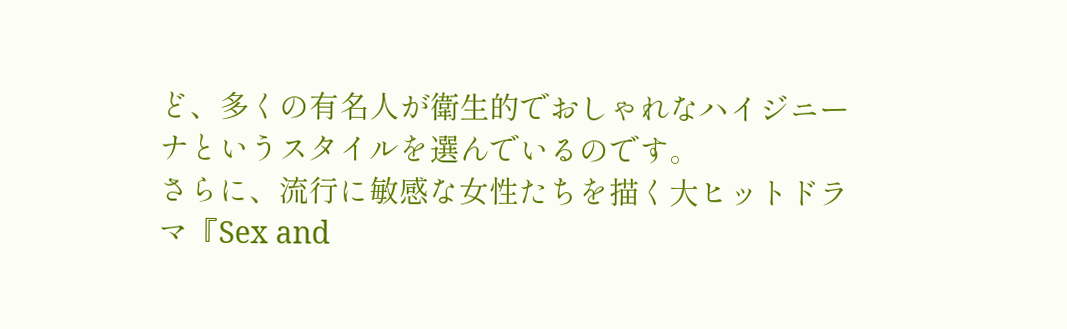ど、多くの有名人が衛生的でおしゃれなハイジニーナというスタイルを選んでいるのです。
さらに、流行に敏感な女性たちを描く大ヒットドラマ『Sex and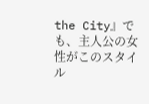the City』でも、主人公の女性がこのスタイル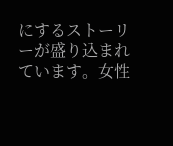にするストーリーが盛り込まれています。女性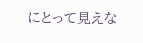にとって見えな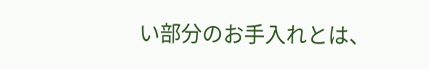い部分のお手入れとは、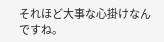それほど大事な心掛けなんですね。